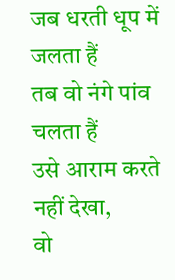जब धरती धूप में जलता हैं
तब वो नंगे पांव चलता हैं
उसे आराम करते नहीं देखा,
वो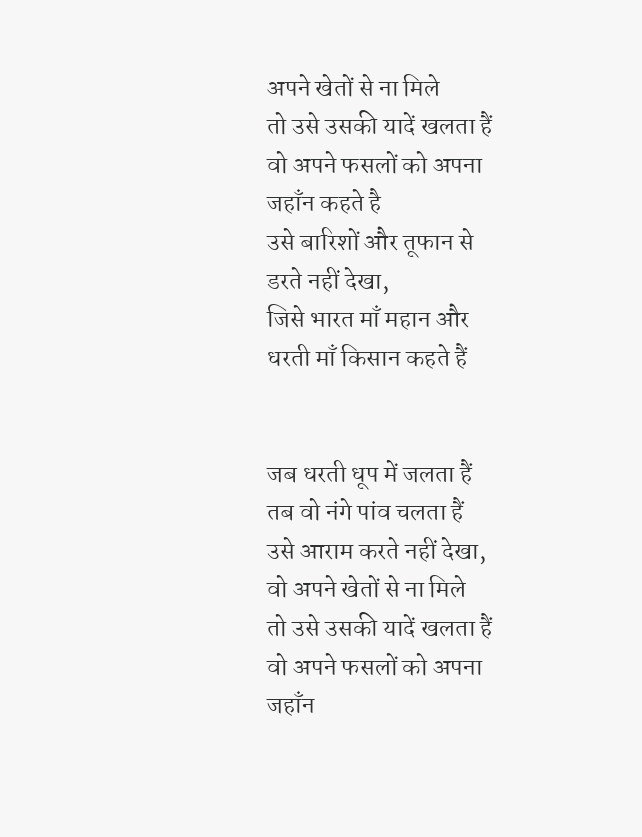अपने खेतों से ना मिले
तो उसे उसकी यादें खलता हैं
वो अपने फसलों को अपना
जहाँन कहते है
उसे बारिशों और तूफान से
डरते नहीं देखा,
जिसे भारत माँ महान और
धरती माँ किसान कहते हैं


जब धरती धूप में जलता हैं
तब वो नंगे पांव चलता हैं
उसे आराम करते नहीं देखा,
वो अपने खेतों से ना मिले
तो उसे उसकी यादें खलता हैं
वो अपने फसलों को अपना
जहाँन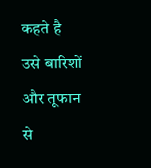कहते है
उसे बारिशों और तूफान से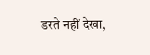डरते नहीं देखा,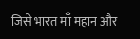जिसे भारत माँ महान और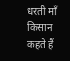धरती माँ किसान कहते हैं